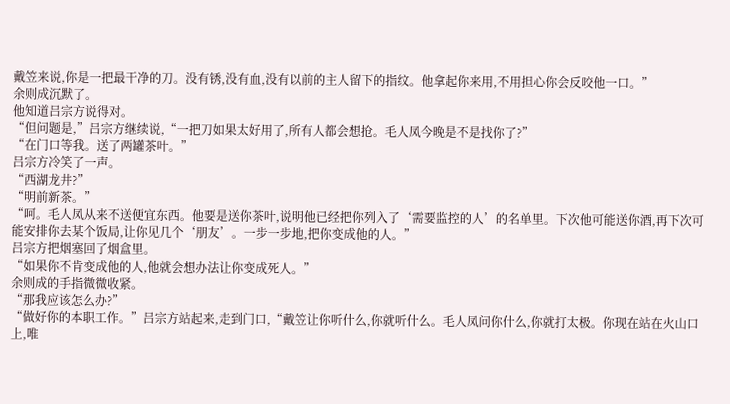戴笠来说,你是一把最干净的刀。没有锈,没有血,没有以前的主人留下的指纹。他拿起你来用,不用担心你会反咬他一口。”
余则成沉默了。
他知道吕宗方说得对。
“但问题是,”吕宗方继续说,“一把刀如果太好用了,所有人都会想抢。毛人凤今晚是不是找你了?”
“在门口等我。送了两罐茶叶。”
吕宗方冷笑了一声。
“西湖龙井?”
“明前新茶。”
“呵。毛人凤从来不送便宜东西。他要是送你茶叶,说明他已经把你列入了‘需要监控的人’的名单里。下次他可能送你酒,再下次可能安排你去某个饭局,让你见几个‘朋友’。一步一步地,把你变成他的人。”
吕宗方把烟塞回了烟盒里。
“如果你不肯变成他的人,他就会想办法让你变成死人。”
余则成的手指微微收紧。
“那我应该怎么办?”
“做好你的本职工作。”吕宗方站起来,走到门口,“戴笠让你听什么,你就听什么。毛人凤问你什么,你就打太极。你现在站在火山口上,唯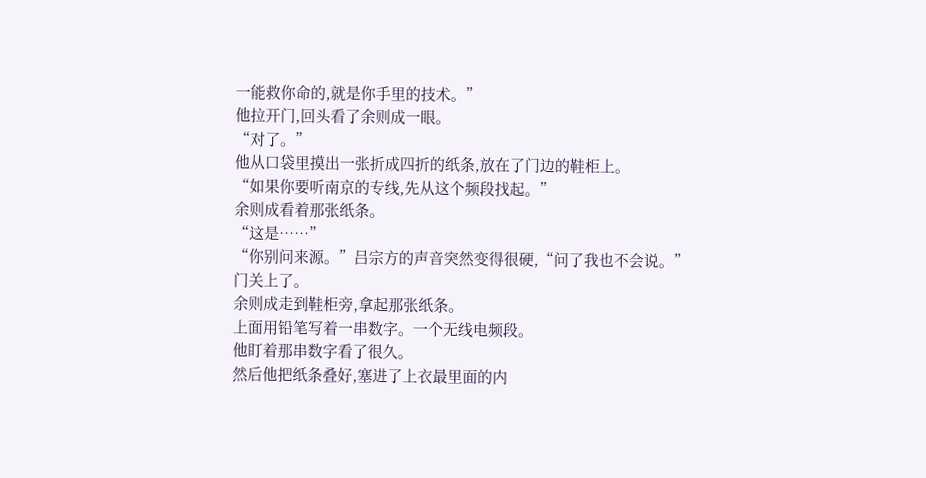一能救你命的,就是你手里的技术。”
他拉开门,回头看了余则成一眼。
“对了。”
他从口袋里摸出一张折成四折的纸条,放在了门边的鞋柜上。
“如果你要听南京的专线,先从这个频段找起。”
余则成看着那张纸条。
“这是……”
“你别问来源。”吕宗方的声音突然变得很硬,“问了我也不会说。”
门关上了。
余则成走到鞋柜旁,拿起那张纸条。
上面用铅笔写着一串数字。一个无线电频段。
他盯着那串数字看了很久。
然后他把纸条叠好,塞进了上衣最里面的内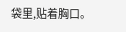袋里,贴着胸口。